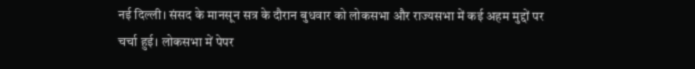नई दिल्ली। संसद के मानसून सत्र के दौरान बुधवार को लोकसभा और राज्यसभा में कई अहम मुद्दों पर चर्चा हुई। लोकसभा में पेपर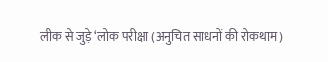लीक से जुड़े ‘लोक परीक्षा (अनुचित साधनों की रोकथाम)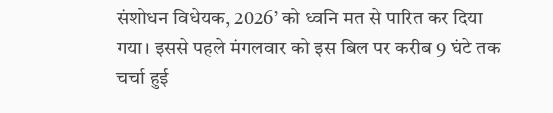संशोधन विधेयक, 2026’ को ध्वनि मत से पारित कर दिया गया। इससे पहले मंगलवार को इस बिल पर करीब 9 घंटे तक चर्चा हुई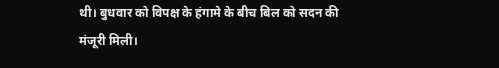थी। बुधवार को विपक्ष के हंगामे के बीच बिल को सदन की मंजूरी मिली।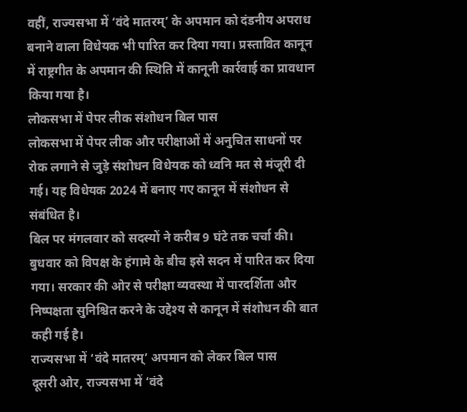वहीं, राज्यसभा में ‘वंदे मातरम्’ के अपमान को दंडनीय अपराध बनाने वाला विधेयक भी पारित कर दिया गया। प्रस्तावित कानून में राष्ट्रगीत के अपमान की स्थिति में कानूनी कार्रवाई का प्रावधान किया गया है।
लोकसभा में पेपर लीक संशोधन बिल पास
लोकसभा में पेपर लीक और परीक्षाओं में अनुचित साधनों पर रोक लगाने से जुड़े संशोधन विधेयक को ध्वनि मत से मंजूरी दी गई। यह विधेयक 2024 में बनाए गए कानून में संशोधन से संबंधित है।
बिल पर मंगलवार को सदस्यों ने करीब 9 घंटे तक चर्चा की। बुधवार को विपक्ष के हंगामे के बीच इसे सदन में पारित कर दिया गया। सरकार की ओर से परीक्षा व्यवस्था में पारदर्शिता और निष्पक्षता सुनिश्चित करने के उद्देश्य से कानून में संशोधन की बात कही गई है।
राज्यसभा में ‘वंदे मातरम्’ अपमान को लेकर बिल पास
दूसरी ओर, राज्यसभा में ‘वंदे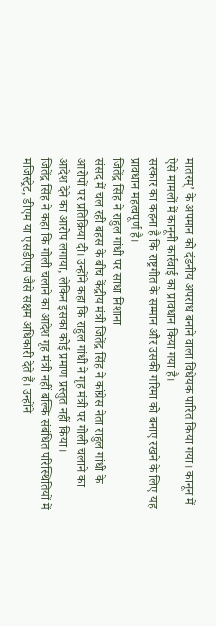मातरम्’ के अपमान को दंडनीय अपराध बनाने वाला विधेयक पारित किया गया। कानून में ऐसे मामलों में कानूनी कार्रवाई का प्रावधान किया गया है।
सरकार का कहना है कि राष्ट्रगीत के सम्मान और उसकी गरिमा को बनाए रखने के लिए यह प्रावधान महत्वपूर्ण है।
जितेंद्र सिंह ने राहुल गांधी पर साधा निशाना
संसद में चल रही बहस के बीच केंद्रीय मंत्री जितेंद्र सिंह ने कांग्रेस नेता राहुल गांधी के आरोपों पर प्रतिक्रिया दी। उन्होंने कहा कि राहुल गांधी ने गृह मंत्री पर गोली चलाने का आदेश देने का आरोप लगाया, लेकिन इसका कोई प्रमाण प्रस्तुत नहीं किया।
जितेंद्र सिंह ने कहा कि गोली चलाने का आदेश गृह मंत्री नहीं बल्कि संबंधित परिस्थितियों में मजिस्ट्रेट, डीएम या एसडीएम जैसे सक्षम अधिकारी देते हैं। उन्होंने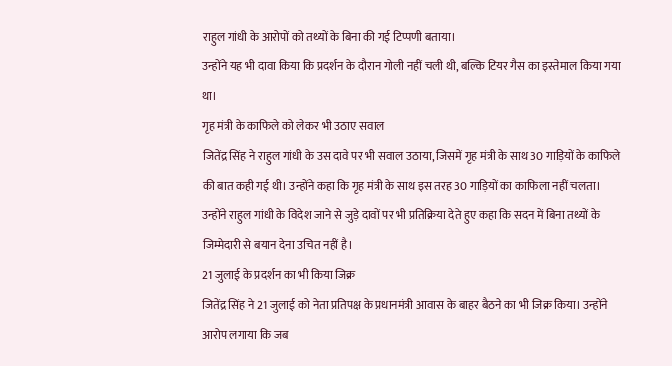राहुल गांधी के आरोपों को तथ्यों के बिना की गई टिप्पणी बताया।
उन्होंने यह भी दावा किया कि प्रदर्शन के दौरान गोली नहीं चली थी, बल्कि टियर गैस का इस्तेमाल किया गया था।
गृह मंत्री के काफिले को लेकर भी उठाए सवाल
जितेंद्र सिंह ने राहुल गांधी के उस दावे पर भी सवाल उठाया, जिसमें गृह मंत्री के साथ 30 गाड़ियों के काफिले की बात कही गई थी। उन्होंने कहा कि गृह मंत्री के साथ इस तरह 30 गाड़ियों का काफिला नहीं चलता।
उन्होंने राहुल गांधी के विदेश जाने से जुड़े दावों पर भी प्रतिक्रिया देते हुए कहा कि सदन में बिना तथ्यों के जिम्मेदारी से बयान देना उचित नहीं है।
21 जुलाई के प्रदर्शन का भी किया जिक्र
जितेंद्र सिंह ने 21 जुलाई को नेता प्रतिपक्ष के प्रधानमंत्री आवास के बाहर बैठने का भी जिक्र किया। उन्होंने आरोप लगाया कि जब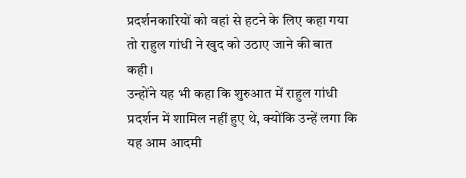प्रदर्शनकारियों को वहां से हटने के लिए कहा गया तो राहुल गांधी ने खुद को उठाए जाने की बात कही।
उन्होंने यह भी कहा कि शुरुआत में राहुल गांधी प्रदर्शन में शामिल नहीं हुए थे, क्योंकि उन्हें लगा कि यह आम आदमी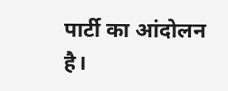पार्टी का आंदोलन है।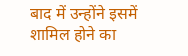बाद में उन्होंने इसमें शामिल होने का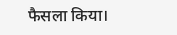फैसला किया।